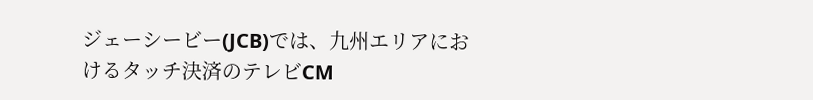ジェーシービー(JCB)では、九州エリアにおけるタッチ決済のテレビCM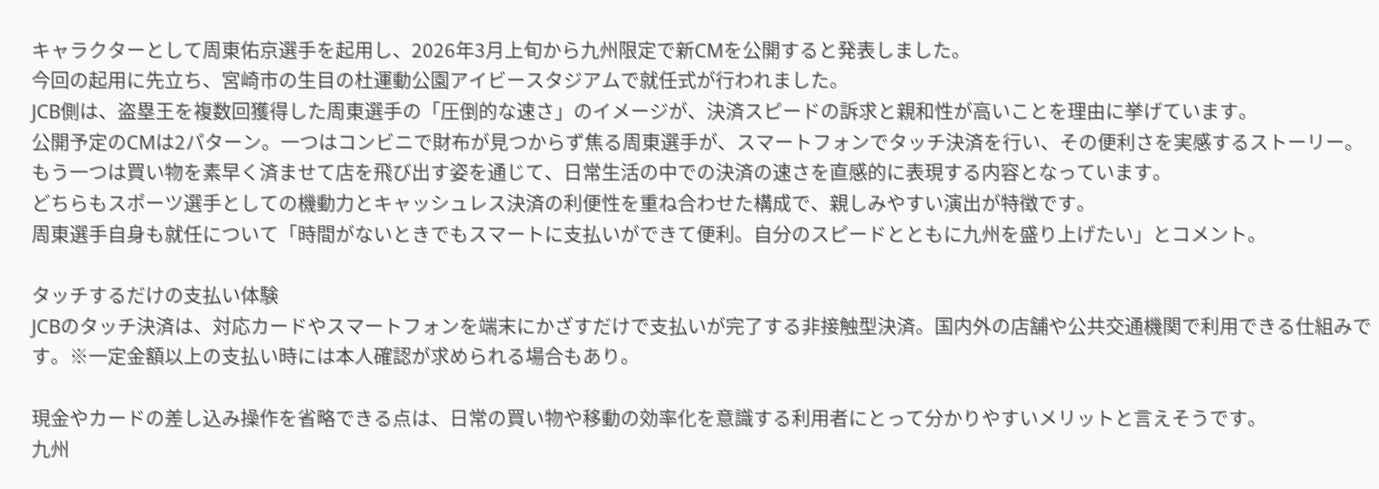キャラクターとして周東佑京選手を起用し、2026年3月上旬から九州限定で新CMを公開すると発表しました。
今回の起用に先立ち、宮崎市の生目の杜運動公園アイビースタジアムで就任式が行われました。
JCB側は、盗塁王を複数回獲得した周東選手の「圧倒的な速さ」のイメージが、決済スピードの訴求と親和性が高いことを理由に挙げています。
公開予定のCMは2パターン。一つはコンビニで財布が見つからず焦る周東選手が、スマートフォンでタッチ決済を行い、その便利さを実感するストーリー。もう一つは買い物を素早く済ませて店を飛び出す姿を通じて、日常生活の中での決済の速さを直感的に表現する内容となっています。
どちらもスポーツ選手としての機動力とキャッシュレス決済の利便性を重ね合わせた構成で、親しみやすい演出が特徴です。
周東選手自身も就任について「時間がないときでもスマートに支払いができて便利。自分のスピードとともに九州を盛り上げたい」とコメント。

タッチするだけの支払い体験
JCBのタッチ決済は、対応カードやスマートフォンを端末にかざすだけで支払いが完了する非接触型決済。国内外の店舗や公共交通機関で利用できる仕組みです。※一定金額以上の支払い時には本人確認が求められる場合もあり。

現金やカードの差し込み操作を省略できる点は、日常の買い物や移動の効率化を意識する利用者にとって分かりやすいメリットと言えそうです。
九州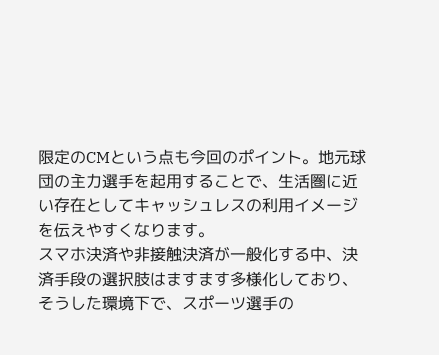限定のCMという点も今回のポイント。地元球団の主力選手を起用することで、生活圏に近い存在としてキャッシュレスの利用イメージを伝えやすくなります。
スマホ決済や非接触決済が一般化する中、決済手段の選択肢はますます多様化しており、そうした環境下で、スポーツ選手の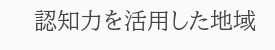認知力を活用した地域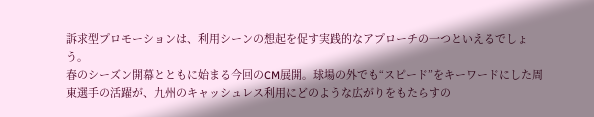訴求型プロモーションは、利用シーンの想起を促す実践的なアプローチの一つといえるでしょう。
春のシーズン開幕とともに始まる今回のCM展開。球場の外でも“スピード”をキーワードにした周東選手の活躍が、九州のキャッシュレス利用にどのような広がりをもたらすの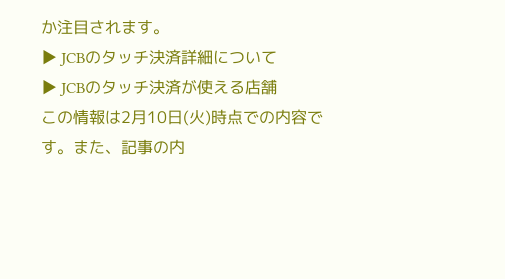か注目されます。
▶ JCBのタッチ決済詳細について
▶ JCBのタッチ決済が使える店舗
この情報は2月10日(火)時点での内容です。また、記事の内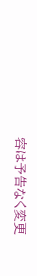容は予告なく変更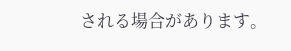される場合があります。